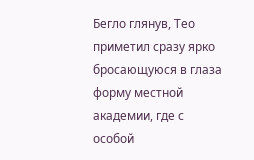Бегло глянув, Тео приметил сразу ярко бросающуюся в глаза форму местной академии, где с особой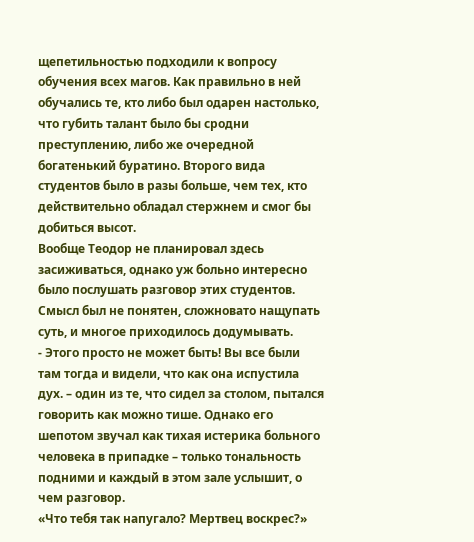щепетильностью подходили к вопросу обучения всех магов. Как правильно в ней обучались те, кто либо был одарен настолько, что губить талант было бы сродни преступлению, либо же очередной богатенький буратино. Второго вида студентов было в разы больше, чем тех, кто действительно обладал стержнем и смог бы добиться высот.
Вообще Теодор не планировал здесь засиживаться, однако уж больно интересно было послушать разговор этих студентов. Смысл был не понятен, сложновато нащупать суть, и многое приходилось додумывать.
- Этого просто не может быть! Вы все были там тогда и видели, что как она испустила дух. – один из те, что сидел за столом, пытался говорить как можно тише. Однако его шепотом звучал как тихая истерика больного человека в припадке – только тональность подними и каждый в этом зале услышит, о чем разговор.
«Что тебя так напугало? Мертвец воскрес?»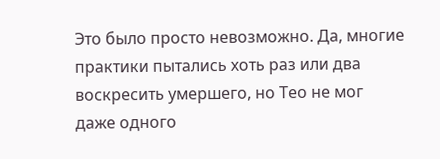Это было просто невозможно. Да, многие практики пытались хоть раз или два воскресить умершего, но Тео не мог даже одного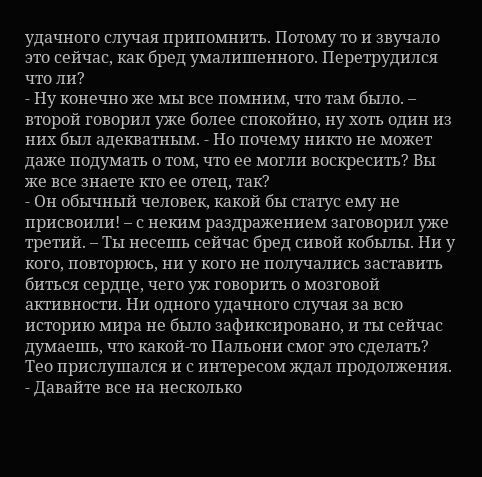удачного случая припомнить. Потому то и звучало это сейчас, как бред умалишенного. Перетрудился что ли?
- Ну конечно же мы все помним, что там было. – второй говорил уже более спокойно, ну хоть один из них был адекватным. - Но почему никто не может даже подумать о том, что ее могли воскресить? Вы же все знаете кто ее отец, так?
- Он обычный человек, какой бы статус ему не присвоили! – с неким раздражением заговорил уже третий. – Ты несешь сейчас бред сивой кобылы. Ни у кого, повторюсь, ни у кого не получались заставить биться сердце, чего уж говорить о мозговой активности. Ни одного удачного случая за всю историю мира не было зафиксировано, и ты сейчас думаешь, что какой-то Пальони смог это сделать?
Тео прислушался и с интересом ждал продолжения.
- Давайте все на несколько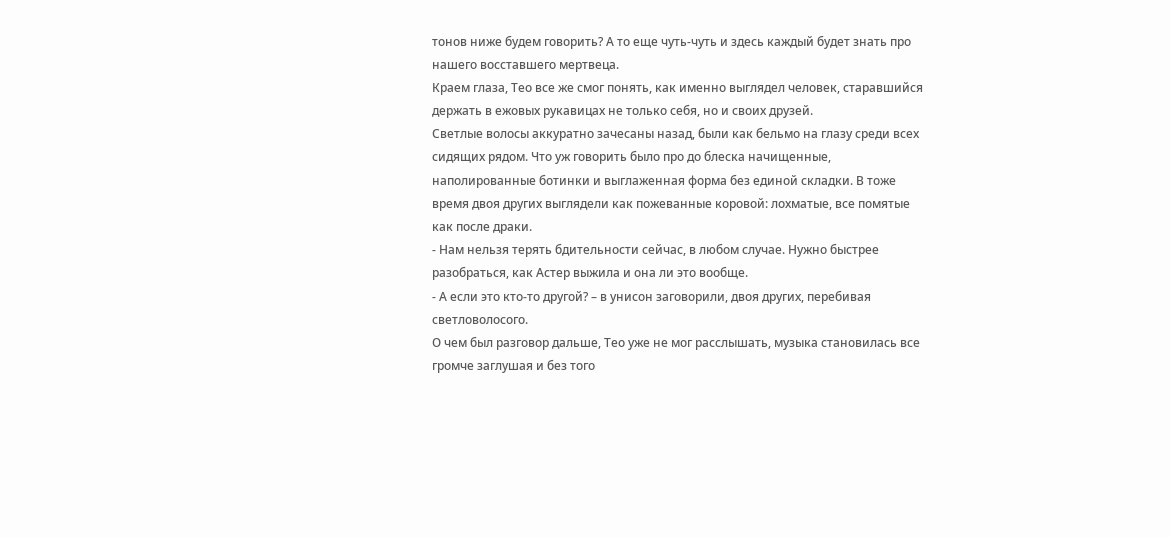тонов ниже будем говорить? А то еще чуть-чуть и здесь каждый будет знать про нашего восставшего мертвеца.
Краем глаза, Тео все же смог понять, как именно выглядел человек, старавшийся держать в ежовых рукавицах не только себя, но и своих друзей.
Светлые волосы аккуратно зачесаны назад, были как бельмо на глазу среди всех сидящих рядом. Что уж говорить было про до блеска начищенные, наполированные ботинки и выглаженная форма без единой складки. В тоже время двоя других выглядели как пожеванные коровой: лохматые, все помятые как после драки.
- Нам нельзя терять бдительности сейчас, в любом случае. Нужно быстрее разобраться, как Астер выжила и она ли это вообще.
- А если это кто-то другой? – в унисон заговорили, двоя других, перебивая светловолосого.
О чем был разговор дальше, Тео уже не мог расслышать, музыка становилась все громче заглушая и без того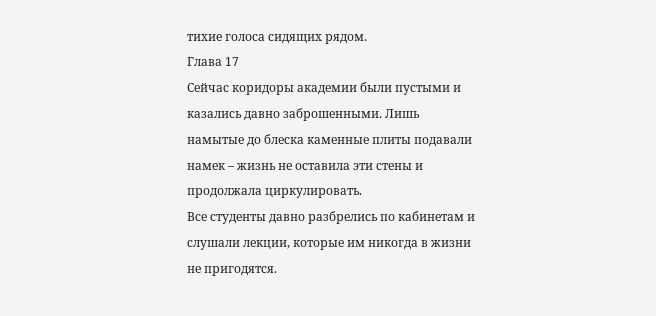тихие голоса сидящих рядом.
Глава 17
Сейчас коридоры академии были пустыми и казались давно заброшенными. Лишь намытые до блеска каменные плиты подавали намек – жизнь не оставила эти стены и продолжала циркулировать.
Все студенты давно разбрелись по кабинетам и слушали лекции, которые им никогда в жизни не пригодятся.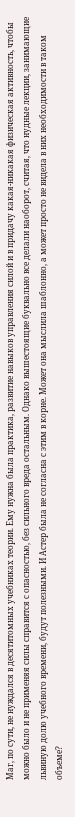Маг, по сути, не нуждался в десятитомных учебниках теории. Ему нужна была практика, развитие навыков управления силой и в придачу какая-никакая физическая активность, чтобы можно было и не применяя силы справится с опасностью, без сильного вреда остальным. Однако вышестоящие буквально все делали наоборот, считая, что нудные лекции, занимающие львиную долю учебного времени, будут полезными. И Астер была не согласна с этим в корне. Может она мыслила шаблонно, а может просто не видела в них необходимости в таком объеме?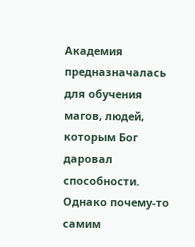Академия предназначалась для обучения магов, людей, которым Бог даровал способности. Однако почему-то самим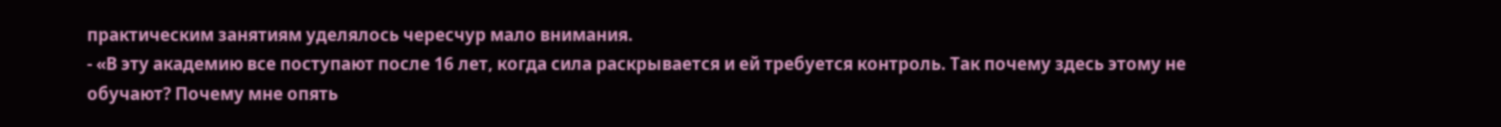практическим занятиям уделялось чересчур мало внимания.
- «В эту академию все поступают после 16 лет, когда сила раскрывается и ей требуется контроль. Так почему здесь этому не обучают? Почему мне опять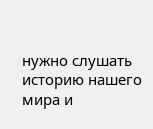нужно слушать историю нашего мира и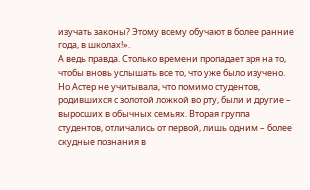изучать законы? Этому всему обучают в более ранние года, в школах!».
А ведь правда. Столько времени пропадает зря на то, чтобы вновь услышать все то, что уже было изучено. Но Астер не учитывала, что помимо студентов, родившихся с золотой ложкой во рту, были и другие – выросших в обычных семьях. Вторая группа студентов, отличались от первой, лишь одним – более скудные познания в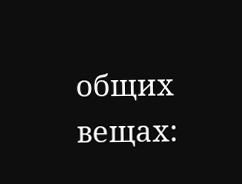общих вещах: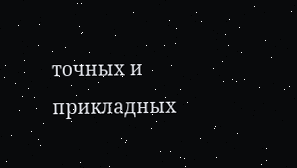точных и прикладных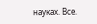науках. Все.